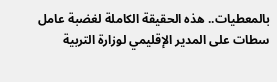بالمعطيات.. هذه الحقيقة الكاملة لغضبة عامل سطات على المدير الإقليمي لوزارة التربية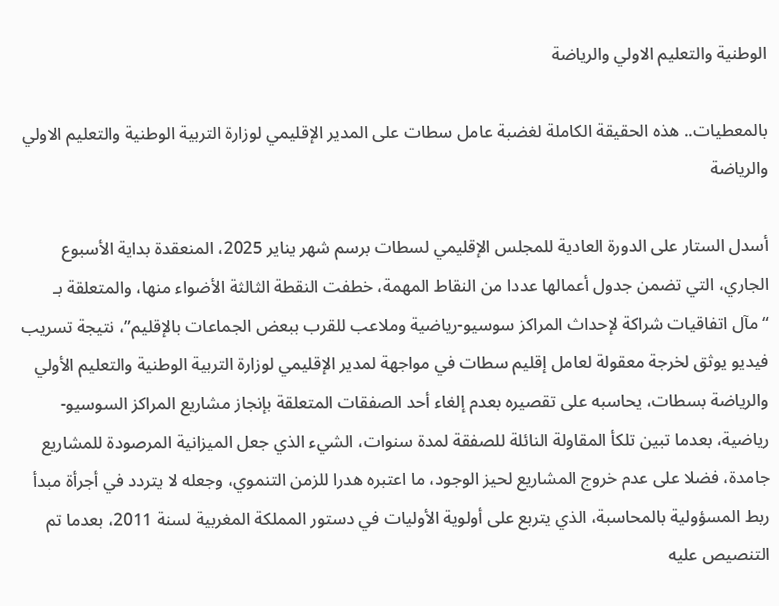الوطنية والتعليم الاولي والرياضة

بالمعطيات.. هذه الحقيقة الكاملة لغضبة عامل سطات على المدير الإقليمي لوزارة التربية الوطنية والتعليم الاولي والرياضة

أسدل الستار على الدورة العادية للمجلس الإقليمي لسطات برسم شهر يناير 2025، المنعقدة بداية الأسبوع الجاري، التي تضمن جدول أعمالها عددا من النقاط المهمة، خطفت النقطة الثالثة الأضواء منها، والمتعلقة بـ “مآل اتفاقيات شراكة لإحداث المراكز سوسيو-رياضية وملاعب للقرب ببعض الجماعات بالإقليم”، نتيجة تسريب فيديو يوثق لخرجة معقولة لعامل إقليم سطات في مواجهة لمدير الإقليمي لوزارة التربية الوطنية والتعليم الأولي والرياضة بسطات، يحاسبه على تقصيره بعدم إلغاء أحد الصفقات المتعلقة بإنجاز مشاريع المراكز السوسيو-رياضية، بعدما تبين تلكأ المقاولة النائلة للصفقة لمدة سنوات، الشيء الذي جعل الميزانية المرصودة للمشاريع جامدة، فضلا على عدم خروج المشاريع لحيز الوجود، ما اعتبره هدرا للزمن التنموي، وجعله لا يتردد في أجرأة مبدأ ربط المسؤولية بالمحاسبة، الذي يتربع على أولوية الأوليات في دستور المملكة المغربية لسنة 2011، بعدما تم التنصيص عليه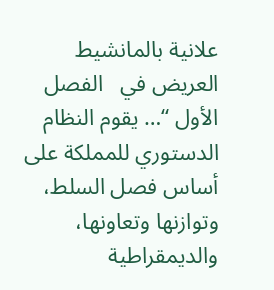علانية بالمانشيط العريض في   الفصل الأول “… يقوم النظام الدستوري للمملكة على أساس فصل السلط، وتوازنها وتعاونها، والديمقراطية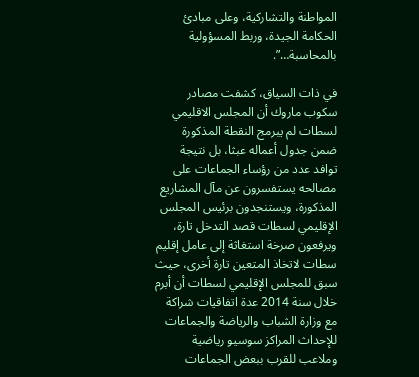المواطنة والتشاركية، وعلى مبادئ الحكامة الجيدة، وربط المسؤولية بالمحاسبة…”.

في ذات السياق، كشفت مصادر سكوب ماروك أن المجلس الاقليمي لسطات لم يبرمج النقطة المذكورة ضمن جدول أعماله عبثا، بل نتيجة توافد عدد من رؤساء الجماعات على مصالحه يستفسرون عن مآل المشاريع المذكورة، ويستنجدون برئيس المجلس الإقليمي لسطات قصد التدخل تارة، ويرفعون صرخة استغاثة إلى عامل إقليم سطات لاتخاذ المتعين تارة أخرى، حيث سبق للمجلس الإقليمي لسطات أن أبرم خلال سنة 2014 عدة اتفاقيات شراكة مع وزارة الشباب والرياضة والجماعات للإحداث المراكز سوسيو رياضية وملاعب للقرب ببعض الجماعات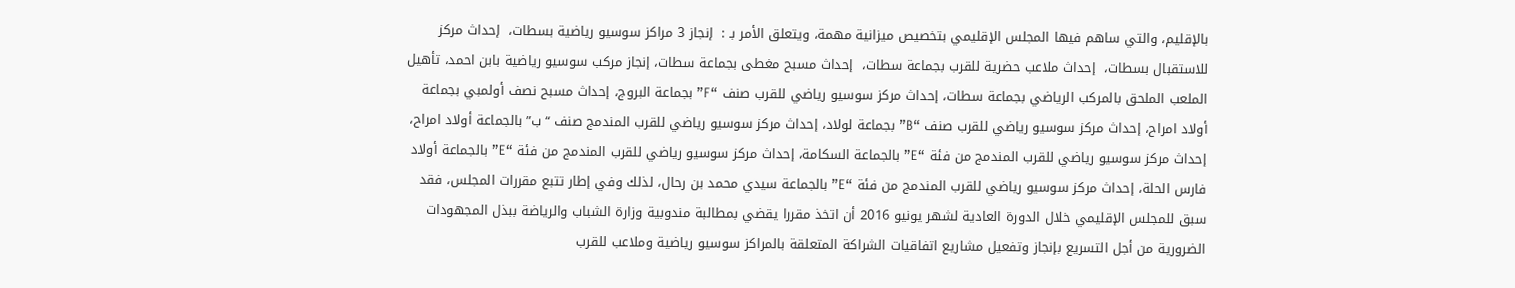بالإقليم، والتي ساهم فيها المجلس الإقليمي بتخصيص ميزانية مهمة، ويتعلق الأمر بـ :  إنجاز 3 مراكز سوسيو رياضية بسطات،  إحداث مركز للاستقبال بسطات،  إحداث ملاعب حضرية للقرب بجماعة سطات،  إحداث مسبح مغطى بجماعة سطات، إنجاز مركب سوسيو رياضية بابن احمد، تأهيل الملعب الملحق بالمركب الرياضي بجماعة سطات، إحداث مركز سوسيو رياضي للقرب صنف “F” بجماعة البروج، إحداث مسبح نصف أولمبي بجماعة أولاد امراح، إحداث مركز سوسيو رياضي للقرب صنف “B” بجماعة لولاد، إحداث مركز سوسيو رياضي للقرب المندمج صنف “ب” بالجماعة أولاد امراح، إحداث مركز سوسيو رياضي للقرب المندمج من فئة “E” بالجماعة السكامة، إحداث مركز سوسيو رياضي للقرب المندمج من فئة “E” بالجماعة أولاد فارس الحلة، إحداث مركز سوسيو رياضي للقرب المندمج من فئة “E” بالجماعة سيدي محمد بن رحال، لذلك وفي إطار تتبع مقررات المجلس، فقد سبق للمجلس الإقليمي خلال الدورة العادية لشهر يونيو 2016 أن اتخذ مقررا يقضي بمطالبة مندوبية وزارة الشباب والرياضة ببذل المجهودات الضرورية من أجل التسريع بإنجاز وتفعيل مشاريع اتفاقيات الشراكة المتعلقة بالمراكز سوسيو رياضية وملاعب للقرب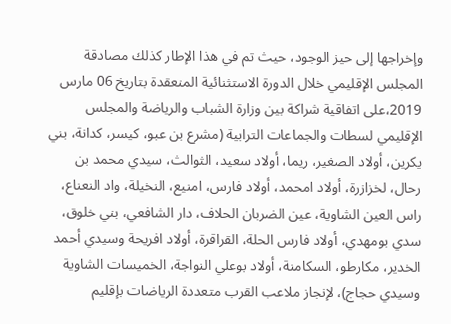وإخراجها إلى حيز الوجود، حيث تم في هذا الإطار كذلك مصادقة المجلس الإقليمي خلال الدورة الاستثنائية المنعقدة بتاريخ 06 مارس 2019،على اتفاقية شراكة بين وزارة الشباب والرياضة والمجلس الإقليمي لسطات والجماعات الترابية (مشرع بن عبو، كيسر، كدانة، بني يكرين، أولاد الصغير، ريما، أولاد سعيد، الثوالث، سيدي محمد بن رحال، لخزازرة، أولاد امحمد، أولاد فارس، امنيع، النخيلة، واد النعناع، راس العين الشاوية، عين الضربان الحلاف، دار الشافعي، بني خلوق، سدي بومهدي، أولاد فارس الحلة، القراقرة، أولاد افريحة وسيدي أحمد الخدير، مكارطو، السكامنة، أولاد بوعلي النواجة، الخميسات الشاوية وسيدي حجاج)، لإنجاز ملاعب القرب متعددة الرياضات بإقليم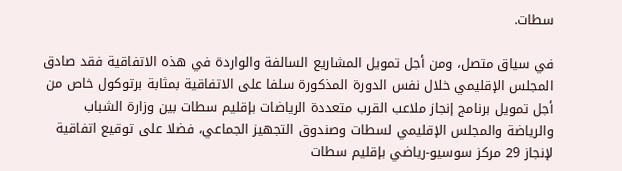سطات.

في سياق متصل، ومن أجل تمويل المشاريع السالفة والواردة في هذه الاتفاقية فقد صادق المجلس الإقليمي خلال نفس الدورة المذكورة سلفا على الاتفاقية بمثابة برتوكول خاص من أجل تمويل برنامج إنجاز ملاعب القرب متعددة الرياضات بإقليم سطات بين وزارة الشباب والرياضة والمجلس الإقليمي لسطات وصندوق التجهيز الجماعي، فضلا على توقيع اتفاقية لإنجاز 29 مركز سوسيو-رياضي بإقليم سطات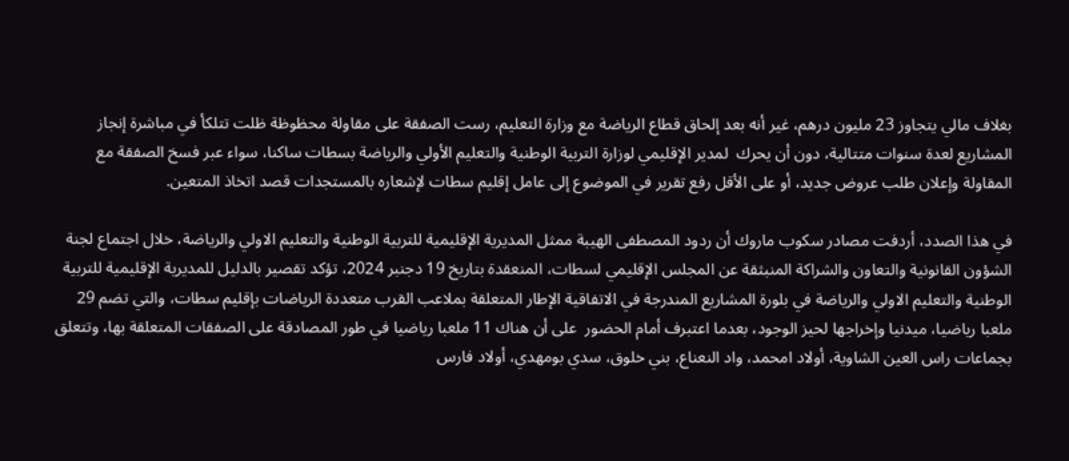بغلاف مالي يتجاوز 23 مليون درهم، غير أنه بعد إلحاق قطاع الرياضة مع وزارة التعليم، رست الصفقة على مقاولة محظوظة ظلت تتلكأ في مباشرة إنجاز المشاريع لعدة سنوات متتالية، دون أن يحرك  لمدير الإقليمي لوزارة التربية الوطنية والتعليم الأولي والرياضة بسطات ساكنا، سواء عبر فسخ الصفقة مع المقاولة وإعلان طلب عروض جديد، أو على الأقل رفع تقرير في الموضوع إلى عامل إقليم سطات لإشعاره بالمستجدات قصد اتخاذ المتعين.

في هذا الصدد، أردفت مصادر سكوب ماروك أن ردود المصطفى الهيبة ممثل المديرية الإقليمية للتربية الوطنية والتعليم الاولي والرياضة، خلال اجتماع لجنة الشؤون القانونية والتعاون والشراكة المنبثقة عن المجلس الإقليمي لسطات، المنعقدة بتاريخ 19 دجنبر 2024، تؤكد تقصير بالدليل للمديرية الإقليمية للتربية الوطنية والتعليم الاولي والرياضة في بلورة المشاريع المندرجة في الاتفاقية الإطار المتعلقة بملاعب القرب متعددة الرياضات بإقليم سطات، والتي تضم 29 ملعبا رياضيا، ميدنيا وإخراجها لحيز الوجود، بعدما اعتبرف أمام الحضور  على أن هناك 11 ملعبا رياضيا في طور المصادقة على الصفقات المتعلقة بها، وتتعلق بجماعات راس العين الشاوية، أولاد امحمد، واد النعناع، بني خلوق، سدي بومهدي، أولاد فارس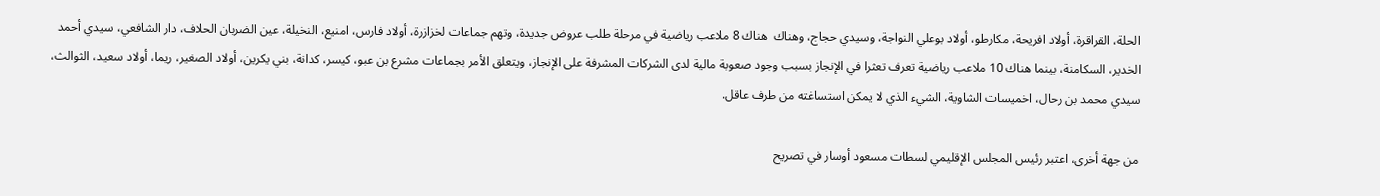الحلة، القراقرة، أولاد افريحة، مكارطو، أولاد بوعلي النواجة، وسيدي حجاج، وهناك  هناك 8 ملاعب رياضية في مرحلة طلب عروض جديدة، وتهم جماعات لخزازرة، أولاد فارس، امنيع، النخيلة، عين الضربان الحلاف، دار الشافعي، سيدي أحمد الخدير، السكامنة، بينما هناك 10 ملاعب رياضية تعرف تعثرا في الإنجاز بسبب وجود صعوبة مالية لدى الشركات المشرفة على الإنجاز، ويتعلق الأمر بجماعات مشرع بن عبو، كيسر، كدانة، بني يكرين، أولاد الصغير، ريما، أولاد سعيد، الثوالث، سيدي محمد بن رحال، اخميسات الشاوية، الشيء الذي لا يمكن استساغته من طرف عاقل.

من جهة أخرى، اعتبر رئيس المجلس الإقليمي لسطات مسعود أوسار في تصريح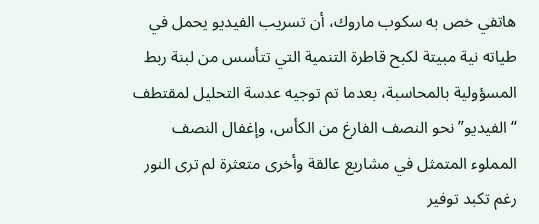هاتفي خص به سكوب ماروك، أن تسريب الفيديو يحمل في طياته نية مبيتة لكبح قاطرة التنمية التي تتأسس من لبنة ربط المسؤولية بالمحاسبة، بعدما تم توجيه عدسة التحليل لمقتطف “الفيديو” نحو النصف الفارغ من الكأس، وإغفال النصف المملوء المتمثل في مشاريع عالقة وأخرى متعثرة لم ترى النور رغم تكبد توفير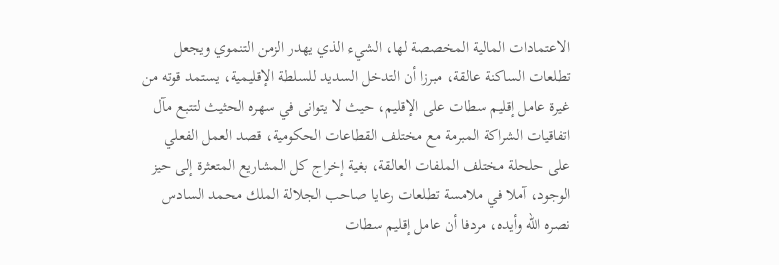الاعتمادات المالية المخصصة لها، الشيء الذي يهدر الزمن التنموي ويجعل تطلعات الساكنة عالقة، مبرزا أن التدخل السديد للسلطة الإقليمية، يستمد قوته من غيرة عامل إقليم سطات على الإقليم، حيث لا يتوانى في سهره الحثيث لتتبع مآل اتفاقيات الشراكة المبرمة مع مختلف القطاعات الحكومية، قصد العمل الفعلي على حلحلة مختلف الملفات العالقة، بغية إخراج كل المشاريع المتعثرة إلى حيز الوجود، آملا في ملامسة تطلعات رعايا صاحب الجلالة الملك محمد السادس نصره الله وأيده، مردفا أن عامل إقليم سطات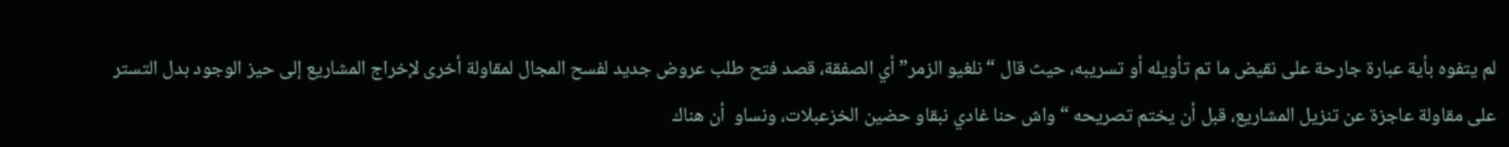لم يتفوه بأية عبارة جارحة على نقيض ما تم تأويله أو تسريبه، حيث قال “نلغيو الزمر” أي الصفقة، قصد فتح طلب عروض جديد لفسح المجال لمقاولة أخرى لإخراج المشاريع إلى حيز الوجود بدل التستر على مقاولة عاجزة عن تنزيل المشاريع، قبل أن يختم تصريحه “واش حنا غادي نبقاو حضين الخزعبلات، ونساو  أن هناك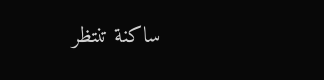ساكنة تنتظر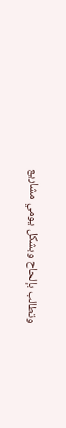وتطالب بإلحاح وبشكل يومي مشاريع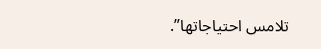تلامس احتياجاتها”.